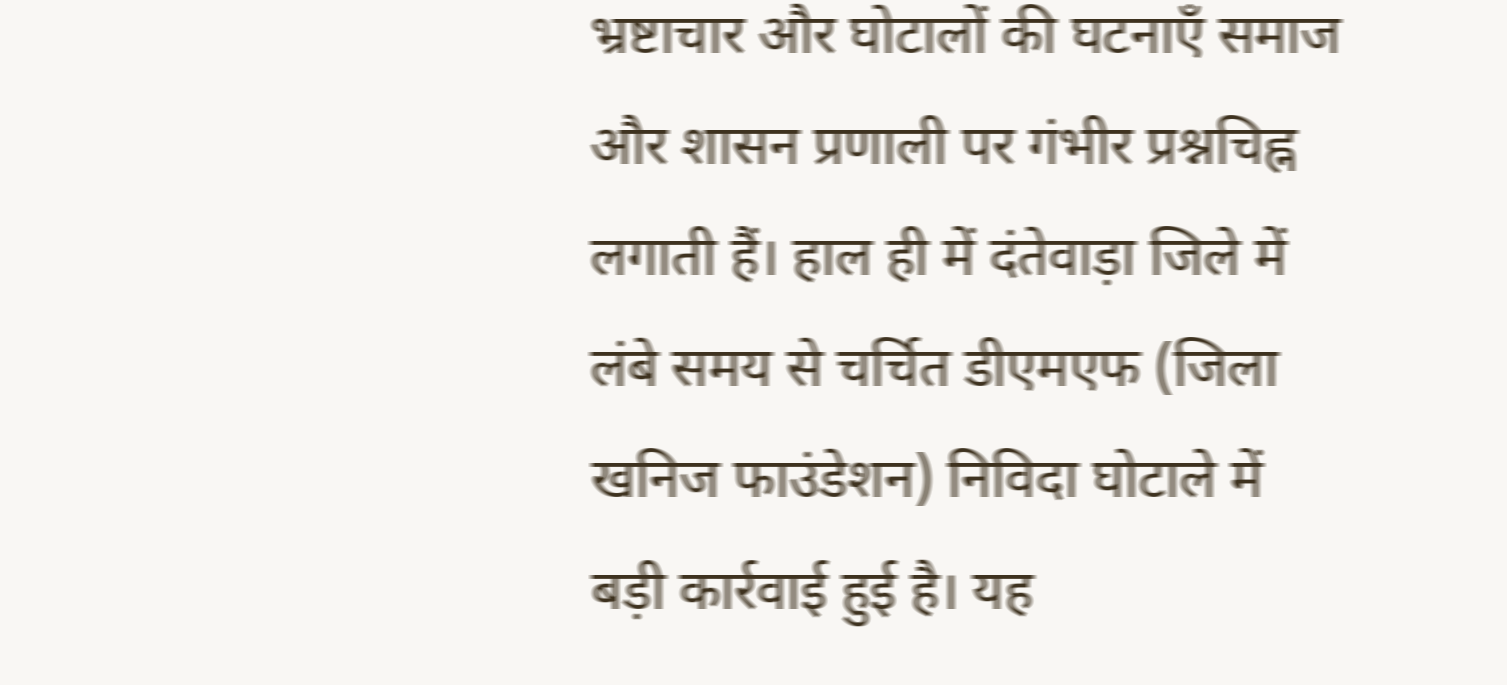भ्रष्टाचार और घोटालों की घटनाएँ समाज और शासन प्रणाली पर गंभीर प्रश्नचिह्न लगाती हैं। हाल ही में दंतेवाड़ा जिले में लंबे समय से चर्चित डीएमएफ (जिला खनिज फाउंडेशन) निविदा घोटाले में बड़ी कार्रवाई हुई है। यह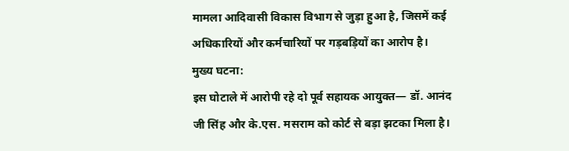मामला आदिवासी विकास विभाग से जुड़ा हुआ है, जिसमें कई अधिकारियों और कर्मचारियों पर गड़बड़ियों का आरोप है।
मुख्य घटना:
इस घोटाले में आरोपी रहे दो पूर्व सहायक आयुक्त— डॉ. आनंद जी सिंह और के.एस. मसराम को कोर्ट से बड़ा झटका मिला है।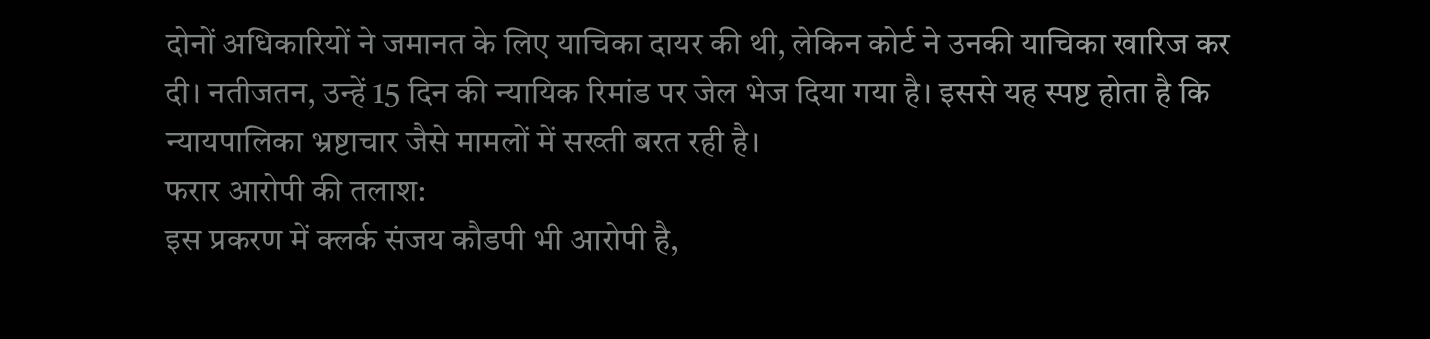दोनों अधिकारियों ने जमानत के लिए याचिका दायर की थी, लेकिन कोर्ट ने उनकी याचिका खारिज कर दी। नतीजतन, उन्हें 15 दिन की न्यायिक रिमांड पर जेल भेज दिया गया है। इससे यह स्पष्ट होता है कि न्यायपालिका भ्रष्टाचार जैसे मामलों में सख्ती बरत रही है।
फरार आरोपी की तलाश:
इस प्रकरण में क्लर्क संजय कौडपी भी आरोपी है,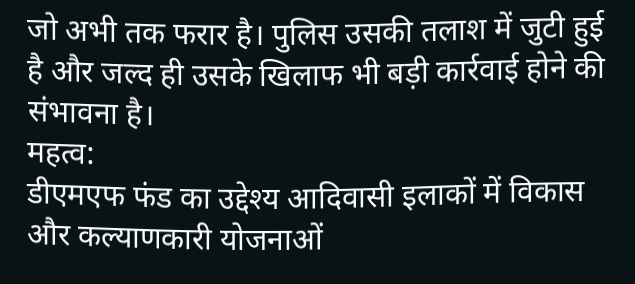जो अभी तक फरार है। पुलिस उसकी तलाश में जुटी हुई है और जल्द ही उसके खिलाफ भी बड़ी कार्रवाई होने की संभावना है।
महत्व:
डीएमएफ फंड का उद्देश्य आदिवासी इलाकों में विकास और कल्याणकारी योजनाओं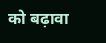को बढ़ावा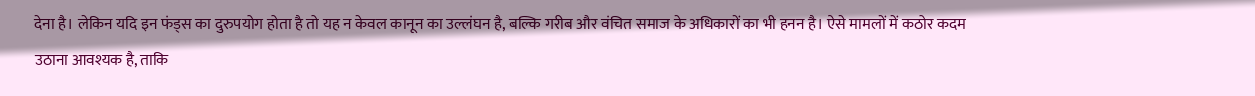देना है। लेकिन यदि इन फंड्स का दुरुपयोग होता है तो यह न केवल कानून का उल्लंघन है, बल्कि गरीब और वंचित समाज के अधिकारों का भी हनन है। ऐसे मामलों में कठोर कदम उठाना आवश्यक है, ताकि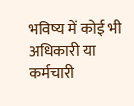भविष्य में कोई भी अधिकारी या कर्मचारी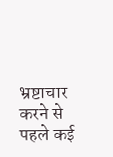भ्रष्टाचार करने से पहले कई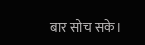बार सोच सके।